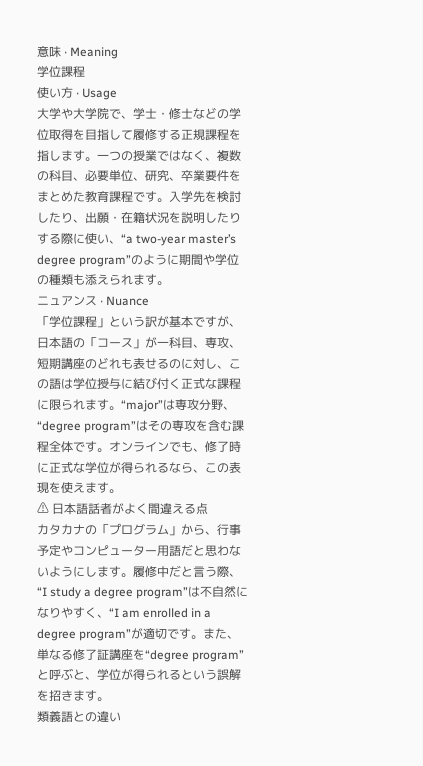意味 · Meaning
学位課程
使い方 · Usage
大学や大学院で、学士・修士などの学位取得を目指して履修する正規課程を指します。一つの授業ではなく、複数の科目、必要単位、研究、卒業要件をまとめた教育課程です。入学先を検討したり、出願・在籍状況を説明したりする際に使い、“a two-year master’s degree program”のように期間や学位の種類も添えられます。
ニュアンス · Nuance
「学位課程」という訳が基本ですが、日本語の「コース」が一科目、専攻、短期講座のどれも表せるのに対し、この語は学位授与に結び付く正式な課程に限られます。“major”は専攻分野、“degree program”はその専攻を含む課程全体です。オンラインでも、修了時に正式な学位が得られるなら、この表現を使えます。
⚠ 日本語話者がよく間違える点
カタカナの「プログラム」から、行事予定やコンピューター用語だと思わないようにします。履修中だと言う際、“I study a degree program”は不自然になりやすく、“I am enrolled in a degree program”が適切です。また、単なる修了証講座を“degree program”と呼ぶと、学位が得られるという誤解を招きます。
類義語との違い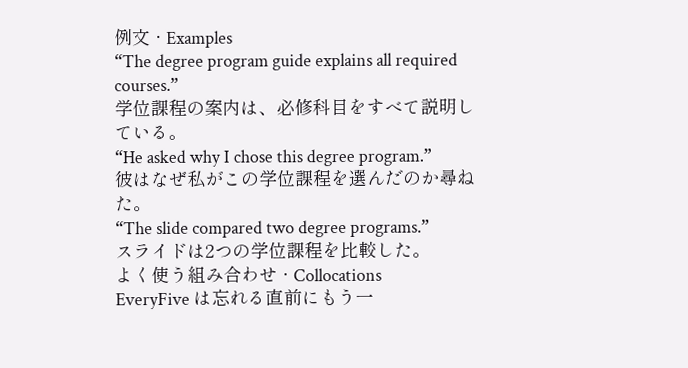例文 · Examples
“The degree program guide explains all required courses.”
学位課程の案内は、必修科目をすべて説明している。
“He asked why I chose this degree program.”
彼はなぜ私がこの学位課程を選んだのか尋ねた。
“The slide compared two degree programs.”
スライドは2つの学位課程を比較した。
よく使う組み合わせ · Collocations
EveryFive は忘れる直前にもう一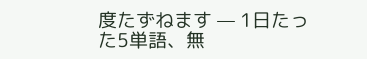度たずねます — 1日たった5単語、無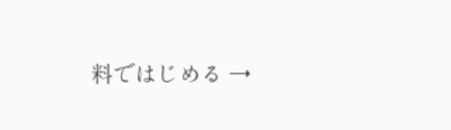料ではじめる →